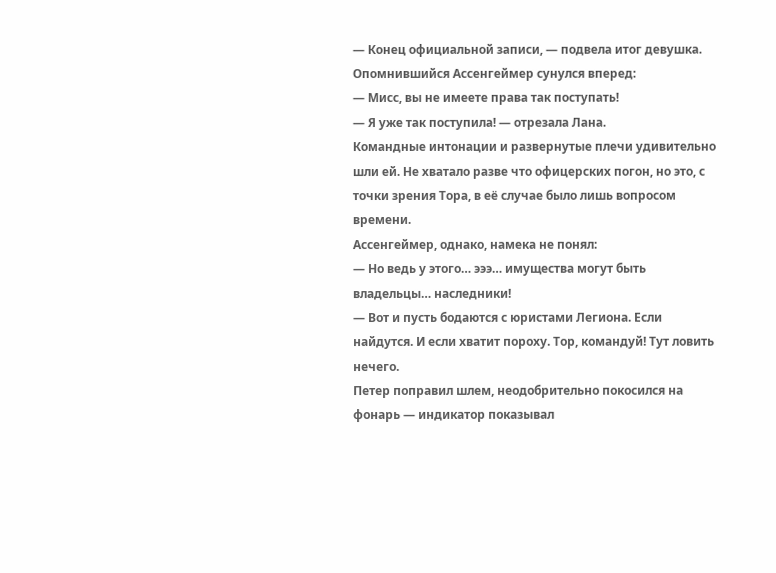— Конец официальной записи, — подвела итог девушка.
Опомнившийся Ассенгеймер сунулся вперед:
— Мисс, вы не имеете права так поступать!
— Я уже так поступила! — отрезала Лана.
Командные интонации и развернутые плечи удивительно шли ей. Не хватало разве что офицерских погон, но это, с точки зрения Тора, в её случае было лишь вопросом времени.
Ассенгеймер, однако, намека не понял:
— Но ведь у этого… эээ… имущества могут быть владельцы… наследники!
— Вот и пусть бодаются с юристами Легиона. Если найдутся. И если хватит пороху. Тор, командуй! Тут ловить нечего.
Петер поправил шлем, неодобрительно покосился на фонарь — индикатор показывал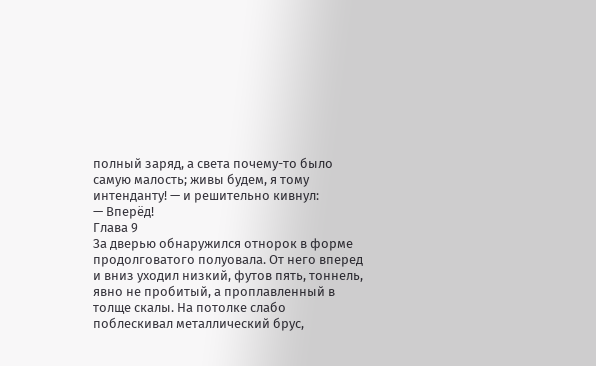полный заряд, а света почему-то было самую малость; живы будем, я тому интенданту! — и решительно кивнул:
— Вперёд!
Глава 9
За дверью обнаружился отнорок в форме продолговатого полуовала. От него вперед и вниз уходил низкий, футов пять, тоннель, явно не пробитый, а проплавленный в толще скалы. На потолке слабо поблескивал металлический брус,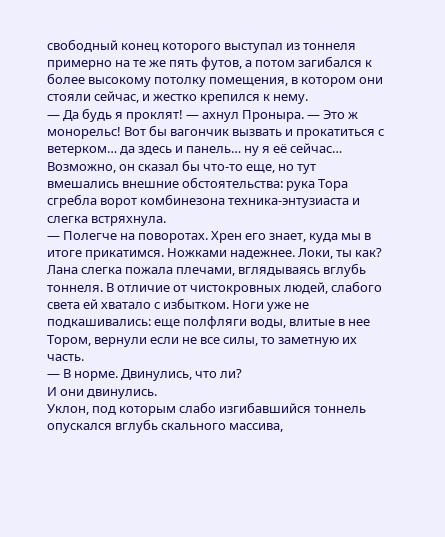свободный конец которого выступал из тоннеля примерно на те же пять футов, а потом загибался к более высокому потолку помещения, в котором они стояли сейчас, и жестко крепился к нему.
— Да будь я проклят! — ахнул Проныра. — Это ж монорельс! Вот бы вагончик вызвать и прокатиться с ветерком… да здесь и панель… ну я её сейчас…
Возможно, он сказал бы что-то еще, но тут вмешались внешние обстоятельства: рука Тора сгребла ворот комбинезона техника-энтузиаста и слегка встряхнула.
— Полегче на поворотах. Хрен его знает, куда мы в итоге прикатимся. Ножками надежнее. Локи, ты как?
Лана слегка пожала плечами, вглядываясь вглубь тоннеля. В отличие от чистокровных людей, слабого света ей хватало с избытком. Ноги уже не подкашивались: еще полфляги воды, влитые в нее Тором, вернули если не все силы, то заметную их часть.
— В норме. Двинулись, что ли?
И они двинулись.
Уклон, под которым слабо изгибавшийся тоннель опускался вглубь скального массива,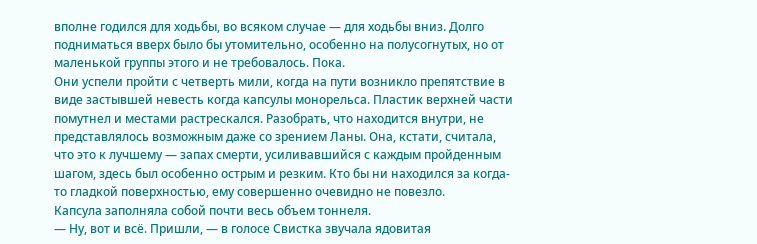вполне годился для ходьбы, во всяком случае — для ходьбы вниз. Долго подниматься вверх было бы утомительно, особенно на полусогнутых, но от маленькой группы этого и не требовалось. Пока.
Они успели пройти с четверть мили, когда на пути возникло препятствие в виде застывшей невесть когда капсулы монорельса. Пластик верхней части помутнел и местами растрескался. Разобрать, что находится внутри, не представлялось возможным даже со зрением Ланы. Она, кстати, считала, что это к лучшему — запах смерти, усиливавшийся с каждым пройденным шагом, здесь был особенно острым и резким. Кто бы ни находился за когда-то гладкой поверхностью, ему совершенно очевидно не повезло.
Капсула заполняла собой почти весь объем тоннеля.
— Ну, вот и всё. Пришли, — в голосе Свистка звучала ядовитая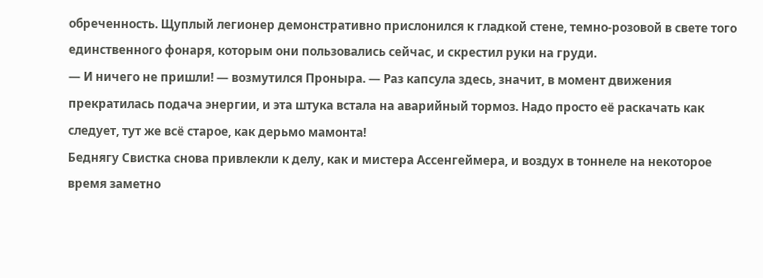обреченность. Щуплый легионер демонстративно прислонился к гладкой стене, темно-розовой в свете того единственного фонаря, которым они пользовались сейчас, и скрестил руки на груди.
— И ничего не пришли! — возмутился Проныра. — Раз капсула здесь, значит, в момент движения прекратилась подача энергии, и эта штука встала на аварийный тормоз. Надо просто её раскачать как следует, тут же всё старое, как дерьмо мамонта!
Беднягу Свистка снова привлекли к делу, как и мистера Ассенгеймера, и воздух в тоннеле на некоторое время заметно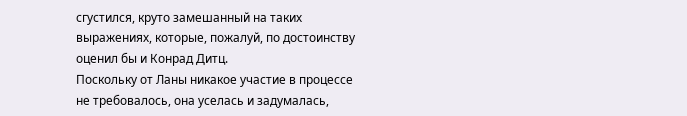сгустился, круто замешанный на таких выражениях, которые, пожалуй, по достоинству оценил бы и Конрад Дитц.
Поскольку от Ланы никакое участие в процессе не требовалось, она уселась и задумалась,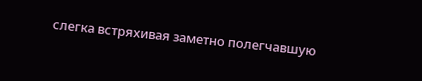слегка встряхивая заметно полегчавшую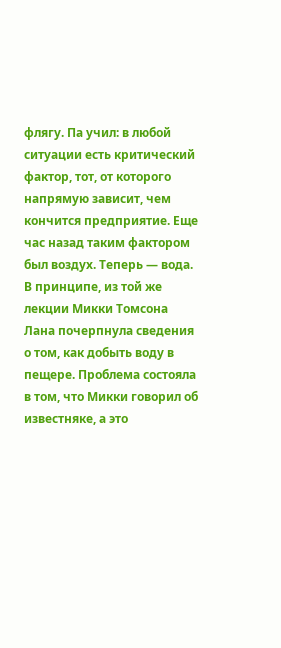флягу. Па учил: в любой ситуации есть критический фактор, тот, от которого напрямую зависит, чем кончится предприятие. Еще час назад таким фактором был воздух. Теперь — вода.
В принципе, из той же лекции Микки Томсона Лана почерпнула сведения о том, как добыть воду в пещере. Проблема состояла в том, что Микки говорил об известняке, а это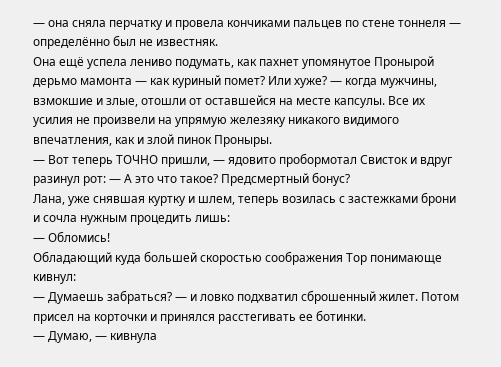— она сняла перчатку и провела кончиками пальцев по стене тоннеля — определённо был не известняк.
Она ещё успела лениво подумать, как пахнет упомянутое Пронырой дерьмо мамонта — как куриный помет? Или хуже? — когда мужчины, взмокшие и злые, отошли от оставшейся на месте капсулы. Все их усилия не произвели на упрямую железяку никакого видимого впечатления, как и злой пинок Проныры.
— Вот теперь ТОЧНО пришли, — ядовито пробормотал Свисток и вдруг разинул рот: — А это что такое? Предсмертный бонус?
Лана, уже снявшая куртку и шлем, теперь возилась с застежками брони и сочла нужным процедить лишь:
— Обломись!
Обладающий куда большей скоростью соображения Тор понимающе кивнул:
— Думаешь забраться? — и ловко подхватил сброшенный жилет. Потом присел на корточки и принялся расстегивать ее ботинки.
— Думаю, — кивнула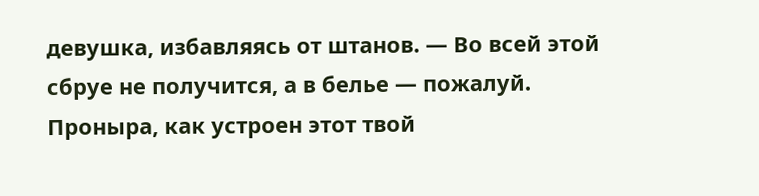девушка, избавляясь от штанов. — Во всей этой сбруе не получится, а в белье — пожалуй. Проныра, как устроен этот твой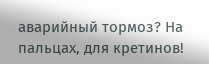аварийный тормоз? На пальцах, для кретинов!